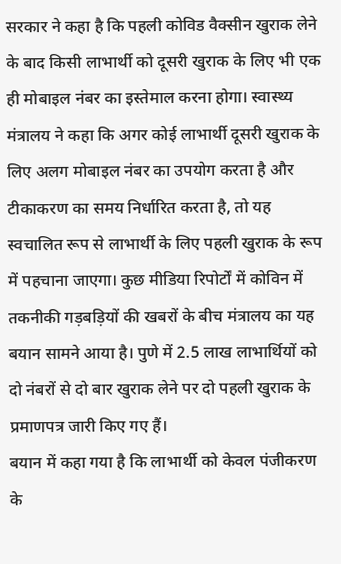सरकार ने कहा है कि पहली कोविड वैक्सीन खुराक लेने के बाद किसी लाभार्थी को दूसरी खुराक के लिए भी एक ही मोबाइल नंबर का इस्तेमाल करना होगा। स्वास्थ्य मंत्रालय ने कहा कि अगर कोई लाभार्थी दूसरी खुराक के लिए अलग मोबाइल नंबर का उपयोग करता है और टीकाकरण का समय निर्धारित करता है, तो यह स्वचालित रूप से लाभार्थी के लिए पहली खुराक के रूप में पहचाना जाएगा। कुछ मीडिया रिपोर्टों में कोविन में तकनीकी गड़बड़ियों की खबरों के बीच मंत्रालय का यह बयान सामने आया है। पुणे में 2.5 लाख लाभार्थियों को दो नंबरों से दो बार खुराक लेने पर दो पहली खुराक के प्रमाणपत्र जारी किए गए हैं।
बयान में कहा गया है कि लाभार्थी को केवल पंजीकरण के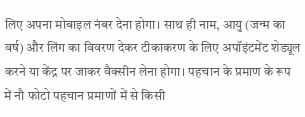लिए अपना मोबाइल नंबर देना होगा। साथ ही नाम, आयु (जन्म का वर्ष) और लिंग का विवरण देकर टीकाकरण के लिए अपॉइंटमेंट शेड्यूल करने या केंद्र पर जाकर वैक्सीन लेना होगा। पहचान के प्रमाण के रूप में नौ फोटो पहचान प्रमाणों में से किसी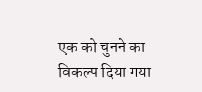एक को चुनने का विकल्प दिया गया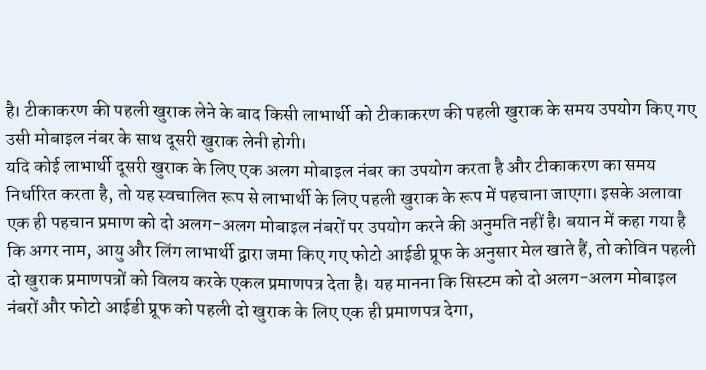है। टीकाकरण की पहली खुराक लेने के बाद किसी लाभार्थी को टीकाकरण की पहली खुराक के समय उपयोग किए गए उसी मोबाइल नंबर के साथ दूसरी खुराक लेनी होगी।
यदि कोई लाभार्थी दूसरी खुराक के लिए एक अलग मोबाइल नंबर का उपयोग करता है और टीकाकरण का समय निर्धारित करता है, तो यह स्वचालित रूप से लाभार्थी के लिए पहली खुराक के रूप में पहचाना जाएगा। इसके अलावा एक ही पहचान प्रमाण को दो अलग-अलग मोबाइल नंबरों पर उपयोग करने की अनुमति नहीं है। बयान में कहा गया है कि अगर नाम, आयु और लिंग लाभार्थी द्वारा जमा किए गए फोटो आईडी प्रूफ के अनुसार मेल खाते हैं, तो कोविन पहली दो खुराक प्रमाणपत्रों को विलय करके एकल प्रमाणपत्र देता है। यह मानना कि सिस्टम को दो अलग-अलग मोबाइल नंबरों और फोटो आईडी प्रूफ को पहली दो खुराक के लिए एक ही प्रमाणपत्र देगा,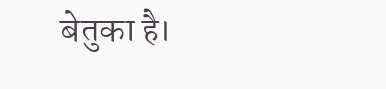बेतुका है।